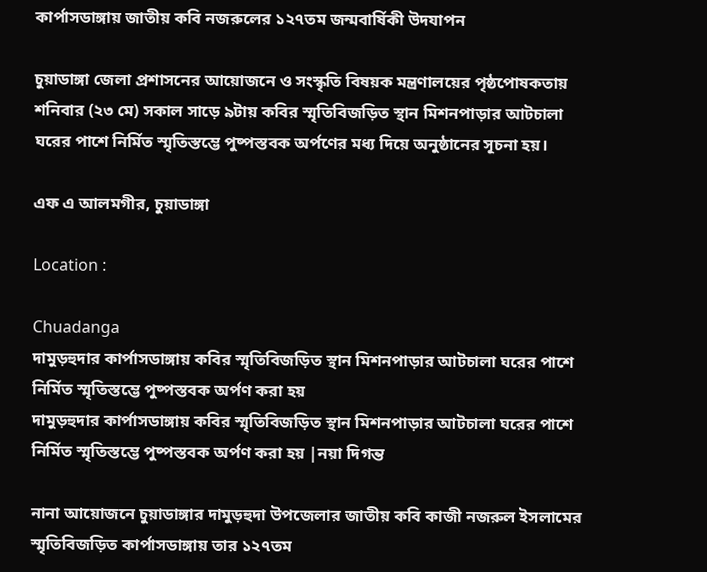কার্পাসডাঙ্গায় জাতীয় কবি নজরুলের ১২৭তম জন্মবার্ষিকী উদযাপন

চুয়াডাঙ্গা জেলা প্রশাসনের আয়োজনে ও সংস্কৃতি বিষয়ক মন্ত্রণালয়ের পৃষ্ঠপোষকতায় শনিবার (২৩ মে) সকাল সাড়ে ৯টায় কবির স্মৃতিবিজড়িত স্থান মিশনপাড়ার আটচালা ঘরের পাশে নির্মিত স্মৃতিস্তম্ভে পুষ্পস্তবক অর্পণের মধ্য দিয়ে অনুষ্ঠানের সূচনা হয়।

এফ এ আলমগীর, চুয়াডাঙ্গা

Location :

Chuadanga
দামুড়হুদার কার্পাসডাঙ্গায় কবির স্মৃতিবিজড়িত স্থান মিশনপাড়ার আটচালা ঘরের পাশে নির্মিত স্মৃতিস্তম্ভে পুষ্পস্তবক অর্পণ করা হয়
দামুড়হুদার কার্পাসডাঙ্গায় কবির স্মৃতিবিজড়িত স্থান মিশনপাড়ার আটচালা ঘরের পাশে নির্মিত স্মৃতিস্তম্ভে পুষ্পস্তবক অর্পণ করা হয় |নয়া দিগন্ত

নানা আয়োজনে চুয়াডাঙ্গার দামুড়হুদা উপজেলার জাতীয় কবি কাজী নজরুল ইসলামের স্মৃতিবিজড়িত কার্পাসডাঙ্গায় তার ১২৭তম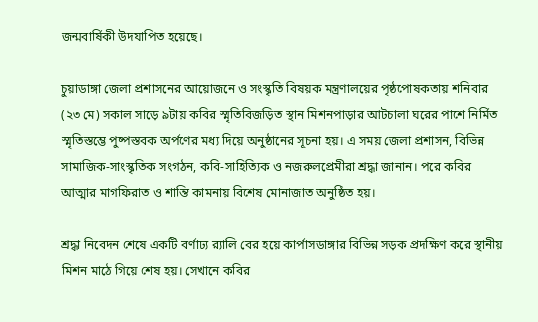জন্মবার্ষিকী উদযাপিত হয়েছে।

চুয়াডাঙ্গা জেলা প্রশাসনের আয়োজনে ও সংস্কৃতি বিষয়ক মন্ত্রণালয়ের পৃষ্ঠপোষকতায় শনিবার (২৩ মে) সকাল সাড়ে ৯টায় কবির স্মৃতিবিজড়িত স্থান মিশনপাড়ার আটচালা ঘরের পাশে নির্মিত স্মৃতিস্তম্ভে পুষ্পস্তবক অর্পণের মধ্য দিয়ে অনুষ্ঠানের সূচনা হয়। এ সময় জেলা প্রশাসন, বিভিন্ন সামাজিক-সাংস্কৃতিক সংগঠন, কবি-সাহিত্যিক ও নজরুলপ্রেমীরা শ্রদ্ধা জানান। পরে কবির আত্মার মাগফিরাত ও শান্তি কামনায় বিশেষ মোনাজাত অনুষ্ঠিত হয়।

শ্রদ্ধা নিবেদন শেষে একটি বর্ণাঢ্য র‌্যালি বের হয়ে কার্পাসডাঙ্গার বিভিন্ন সড়ক প্রদক্ষিণ করে স্থানীয় মিশন মাঠে গিয়ে শেষ হয়। সেখানে কবির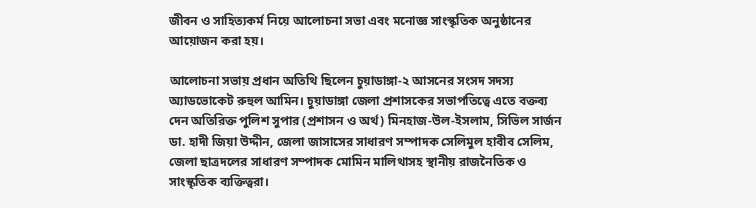জীবন ও সাহিত্যকর্ম নিয়ে আলোচনা সভা এবং মনোজ্ঞ সাংস্কৃতিক অনুষ্ঠানের আয়োজন করা হয়।

আলোচনা সভায় প্রধান অতিথি ছিলেন চুয়াডাঙ্গা-২ আসনের সংসদ সদস্য অ্যাডভোকেট রুহুল আমিন। চুয়াডাঙ্গা জেলা প্রশাসকের সভাপতিত্বে এতে বক্তব্য দেন অতিরিক্ত পুলিশ সুপার (প্রশাসন ও অর্থ) মিনহাজ-উল-ইসলাম, সিভিল সার্জন ডা. হাদী জিয়া উদ্দীন, জেলা জাসাসের সাধারণ সম্পাদক সেলিমুল হাবীব সেলিম, জেলা ছাত্রদলের সাধারণ সম্পাদক মোমিন মালিথাসহ স্থানীয় রাজনৈতিক ও সাংস্কৃতিক ব্যক্তিত্বরা।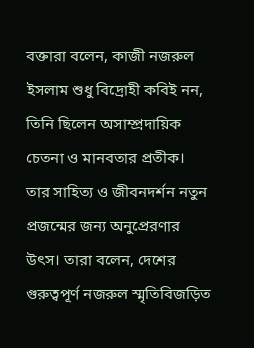বক্তারা বলেন, কাজী নজরুল ইসলাম শুধু বিদ্রোহী কবিই নন, তিনি ছিলেন অসাম্প্রদায়িক চেতনা ও মানবতার প্রতীক। তার সাহিত্য ও জীবনদর্শন নতুন প্রজন্মের জন্য অনুপ্রেরণার উৎস। তারা বলেন, দেশের গুরুত্বপূর্ণ নজরুল স্মৃতিবিজড়িত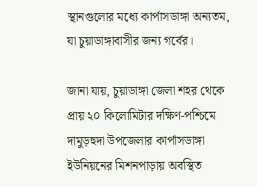স্থানগুলোর মধ্যে কার্পাসডাঙ্গা অন্যতম, যা চুয়াডাঙ্গাবাসীর জন্য গর্বের।

জানা যায়, চুয়াডাঙ্গা জেলা শহর থেকে প্রায় ২০ কিলোমিটার দক্ষিণ-পশ্চিমে দামুড়হুদা উপজেলার কার্পাসডাঙ্গা ইউনিয়নের মিশনপাড়ায় অবস্থিত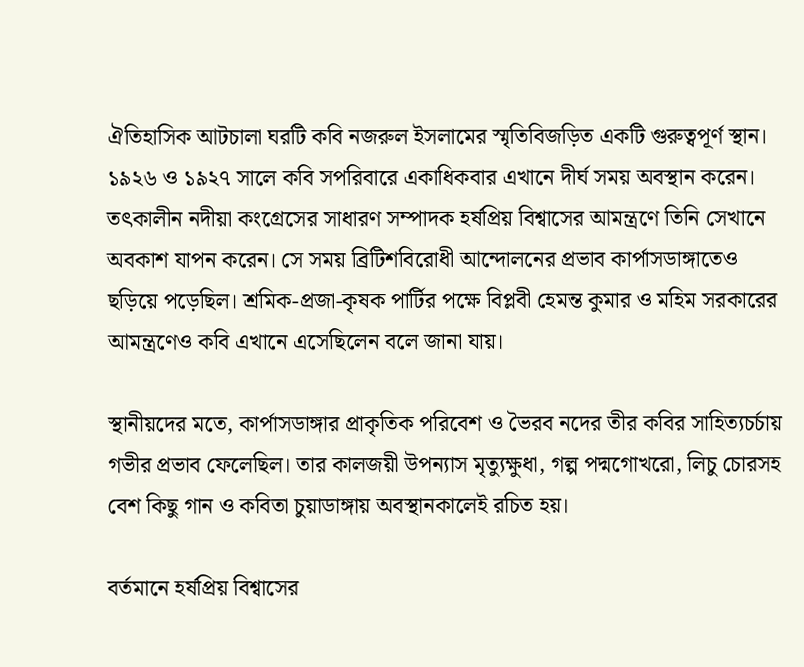ঐতিহাসিক আটচালা ঘরটি কবি নজরুল ইসলামের স্মৃতিবিজড়িত একটি গুরুত্বপূর্ণ স্থান। ১৯২৬ ও ১৯২৭ সালে কবি সপরিবারে একাধিকবার এখানে দীর্ঘ সময় অবস্থান করেন। তৎকালীন নদীয়া কংগ্রেসের সাধারণ সম্পাদক হর্ষপ্রিয় বিশ্বাসের আমন্ত্রণে তিনি সেখানে অবকাশ যাপন করেন। সে সময় ব্রিটিশবিরোধী আন্দোলনের প্রভাব কার্পাসডাঙ্গাতেও ছড়িয়ে পড়েছিল। শ্রমিক-প্রজা-কৃষক পার্টির পক্ষে বিপ্লবী হেমন্ত কুমার ও মহিম সরকারের আমন্ত্রণেও কবি এখানে এসেছিলেন বলে জানা যায়।

স্থানীয়দের মতে, কার্পাসডাঙ্গার প্রাকৃতিক পরিবেশ ও ভৈরব নদের তীর কবির সাহিত্যচর্চায় গভীর প্রভাব ফেলেছিল। তার কালজয়ী উপন্যাস মৃত্যুক্ষুধা, গল্প পদ্মগোখরো, লিচু চোরসহ বেশ কিছু গান ও কবিতা চুয়াডাঙ্গায় অবস্থানকালেই রচিত হয়।

বর্তমানে হর্ষপ্রিয় বিশ্বাসের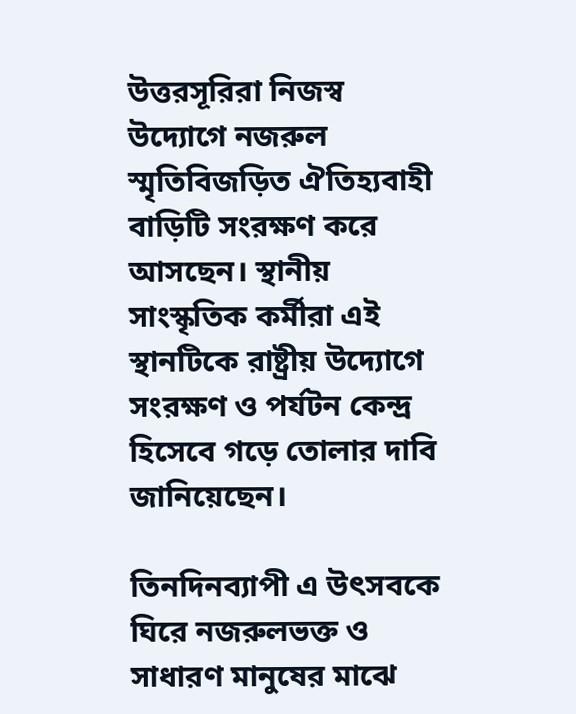উত্তরসূরিরা নিজস্ব উদ্যোগে নজরুল স্মৃতিবিজড়িত ঐতিহ্যবাহী বাড়িটি সংরক্ষণ করে আসছেন। স্থানীয় সাংস্কৃতিক কর্মীরা এই স্থানটিকে রাষ্ট্রীয় উদ্যোগে সংরক্ষণ ও পর্যটন কেন্দ্র হিসেবে গড়ে তোলার দাবি জানিয়েছেন।

তিনদিনব্যাপী এ উৎসবকে ঘিরে নজরুলভক্ত ও সাধারণ মানুষের মাঝে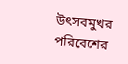উৎসবমুখর পরিবেশের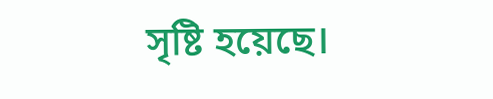সৃষ্টি হয়েছে।